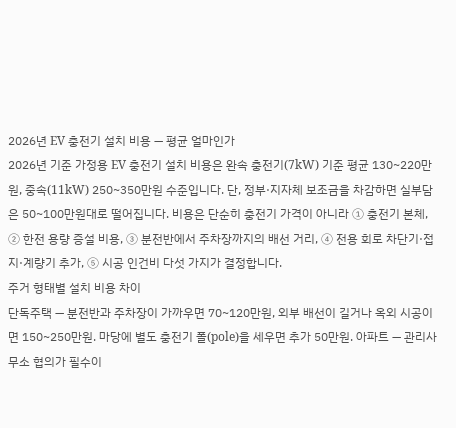2026년 EV 충전기 설치 비용 — 평균 얼마인가
2026년 기준 가정용 EV 충전기 설치 비용은 완속 충전기(7kW) 기준 평균 130~220만원, 중속(11kW) 250~350만원 수준입니다. 단, 정부·지자체 보조금을 차감하면 실부담은 50~100만원대로 떨어집니다. 비용은 단순히 충전기 가격이 아니라 ① 충전기 본체, ② 한전 용량 증설 비용, ③ 분전반에서 주차장까지의 배선 거리, ④ 전용 회로 차단기·접지·계량기 추가, ⑤ 시공 인건비 다섯 가지가 결정합니다.
주거 형태별 설치 비용 차이
단독주택 — 분전반과 주차장이 가까우면 70~120만원, 외부 배선이 길거나 옥외 시공이면 150~250만원. 마당에 별도 충전기 폴(pole)을 세우면 추가 50만원. 아파트 — 관리사무소 협의가 필수이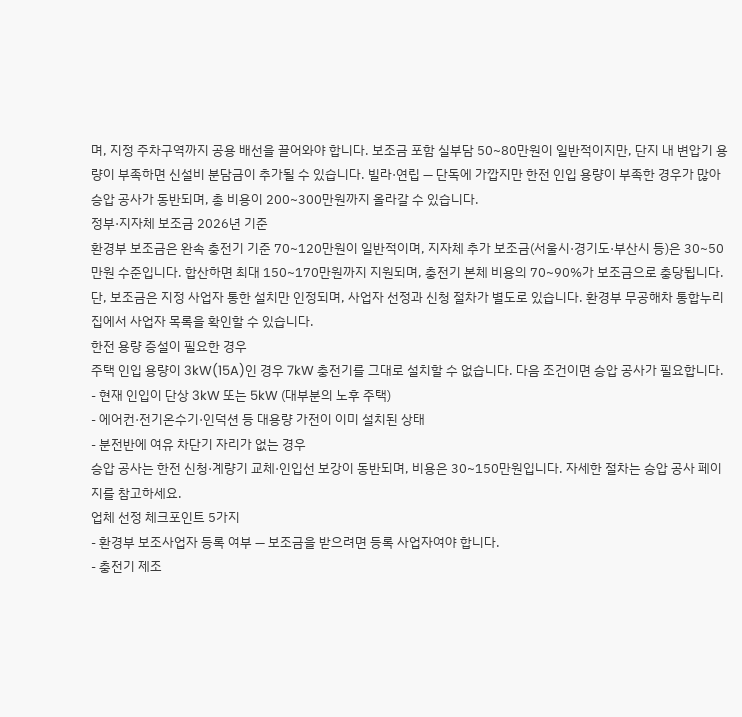며, 지정 주차구역까지 공용 배선을 끌어와야 합니다. 보조금 포함 실부담 50~80만원이 일반적이지만, 단지 내 변압기 용량이 부족하면 신설비 분담금이 추가될 수 있습니다. 빌라·연립 — 단독에 가깝지만 한전 인입 용량이 부족한 경우가 많아 승압 공사가 동반되며, 총 비용이 200~300만원까지 올라갈 수 있습니다.
정부·지자체 보조금 2026년 기준
환경부 보조금은 완속 충전기 기준 70~120만원이 일반적이며, 지자체 추가 보조금(서울시·경기도·부산시 등)은 30~50만원 수준입니다. 합산하면 최대 150~170만원까지 지원되며, 충전기 본체 비용의 70~90%가 보조금으로 충당됩니다. 단, 보조금은 지정 사업자 통한 설치만 인정되며, 사업자 선정과 신청 절차가 별도로 있습니다. 환경부 무공해차 통합누리집에서 사업자 목록을 확인할 수 있습니다.
한전 용량 증설이 필요한 경우
주택 인입 용량이 3kW(15A)인 경우 7kW 충전기를 그대로 설치할 수 없습니다. 다음 조건이면 승압 공사가 필요합니다.
- 현재 인입이 단상 3kW 또는 5kW (대부분의 노후 주택)
- 에어컨·전기온수기·인덕션 등 대용량 가전이 이미 설치된 상태
- 분전반에 여유 차단기 자리가 없는 경우
승압 공사는 한전 신청·계량기 교체·인입선 보강이 동반되며, 비용은 30~150만원입니다. 자세한 절차는 승압 공사 페이지를 참고하세요.
업체 선정 체크포인트 5가지
- 환경부 보조사업자 등록 여부 — 보조금을 받으려면 등록 사업자여야 합니다.
- 충전기 제조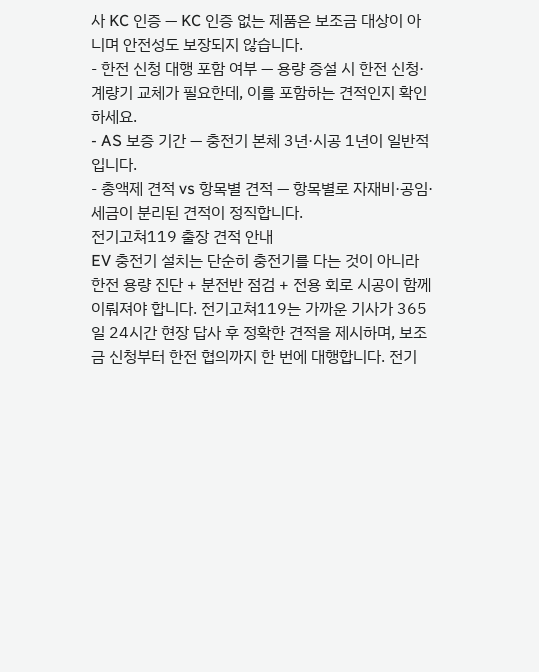사 KC 인증 — KC 인증 없는 제품은 보조금 대상이 아니며 안전성도 보장되지 않습니다.
- 한전 신청 대행 포함 여부 — 용량 증설 시 한전 신청·계량기 교체가 필요한데, 이를 포함하는 견적인지 확인하세요.
- AS 보증 기간 — 충전기 본체 3년·시공 1년이 일반적입니다.
- 총액제 견적 vs 항목별 견적 — 항목별로 자재비·공임·세금이 분리된 견적이 정직합니다.
전기고쳐119 출장 견적 안내
EV 충전기 설치는 단순히 충전기를 다는 것이 아니라 한전 용량 진단 + 분전반 점검 + 전용 회로 시공이 함께 이뤄져야 합니다. 전기고쳐119는 가까운 기사가 365일 24시간 현장 답사 후 정확한 견적을 제시하며, 보조금 신청부터 한전 협의까지 한 번에 대행합니다. 전기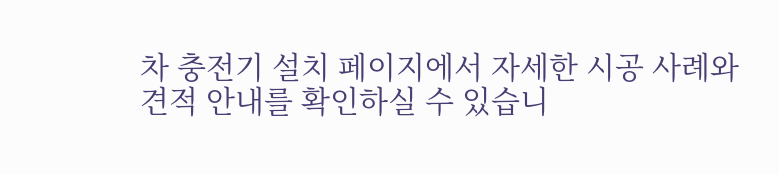차 충전기 설치 페이지에서 자세한 시공 사례와 견적 안내를 확인하실 수 있습니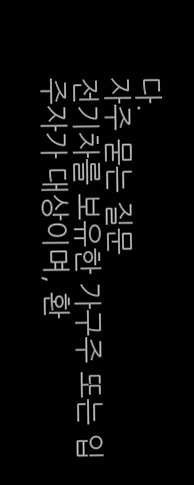다.
자주 묻는 질문
전기차를 보유한 가구주 또는 입주자가 대상이며, 환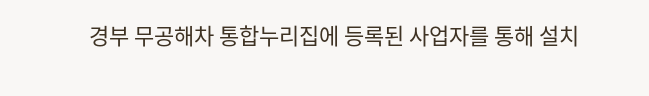경부 무공해차 통합누리집에 등록된 사업자를 통해 설치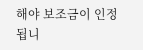해야 보조금이 인정됩니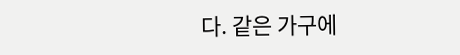다. 같은 가구에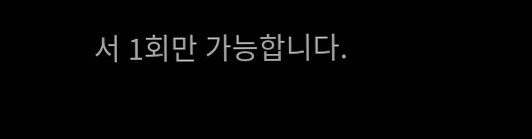서 1회만 가능합니다.